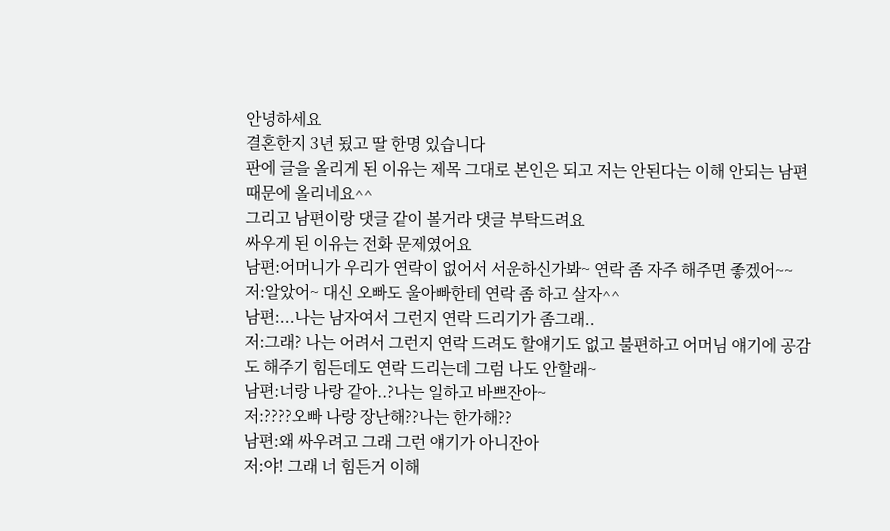안녕하세요
결혼한지 3년 됬고 딸 한명 있습니다
판에 글을 올리게 된 이유는 제목 그대로 본인은 되고 저는 안된다는 이해 안되는 남편 때문에 올리네요^^
그리고 남편이랑 댓글 같이 볼거라 댓글 부탁드려요
싸우게 된 이유는 전화 문제였어요
남편:어머니가 우리가 연락이 없어서 서운하신가봐~ 연락 좀 자주 해주면 좋겠어~~
저:알았어~ 대신 오빠도 울아빠한테 연락 좀 하고 살자^^
남편:...나는 남자여서 그런지 연락 드리기가 좀그래..
저:그래? 나는 어려서 그런지 연락 드려도 할얘기도 없고 불편하고 어머님 얘기에 공감도 해주기 힘든데도 연락 드리는데 그럼 나도 안할래~
남편:너랑 나랑 같아..?나는 일하고 바쁘잔아~
저:????오빠 나랑 장난해??나는 한가해??
남편:왜 싸우려고 그래 그런 얘기가 아니잔아
저:야! 그래 너 힘든거 이해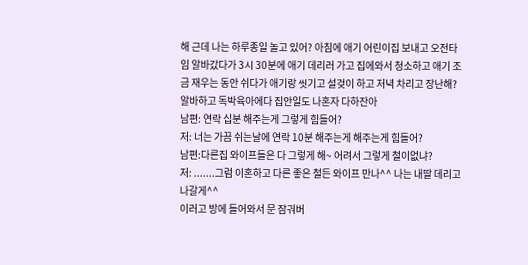해 근데 나는 하루종일 놀고 있어? 아침에 애기 어린이집 보내고 오전타임 알바갔다가 3시 30분에 애기 데리러 가고 집에와서 청소하고 애기 조금 재우는 동안 쉬다가 애기랑 씻기고 설겆이 하고 저녁 차리고 장난해? 알바하고 독박육아에다 집안일도 나혼자 다하잔아
남편: 연락 십분 해주는게 그렇게 힘들어?
저: 너는 가끔 쉬는날에 연락 10분 해주는게 해주는게 힘들어?
남편:다른집 와이프들은 다 그렇게 해~ 어려서 그렇게 철이없냐?
저: .......그럼 이혼하고 다른 좋은 철든 와이프 만나^^ 나는 내딸 데리고 나갈게^^
이러고 방에 들어와서 문 잠궈버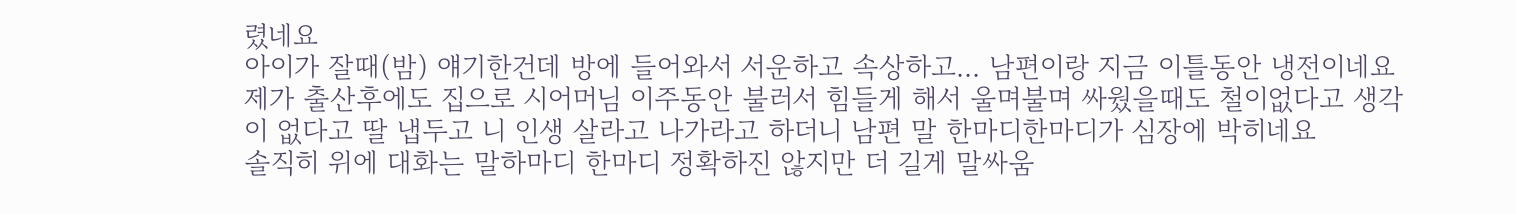렸네요
아이가 잘때(밤) 얘기한건데 방에 들어와서 서운하고 속상하고... 남편이랑 지금 이틀동안 냉전이네요
제가 출산후에도 집으로 시어머님 이주동안 불러서 힘들게 해서 울며불며 싸웠을때도 철이없다고 생각이 없다고 딸 냅두고 니 인생 살라고 나가라고 하더니 남편 말 한마디한마디가 심장에 박히네요
솔직히 위에 대화는 말하마디 한마디 정확하진 않지만 더 길게 말싸움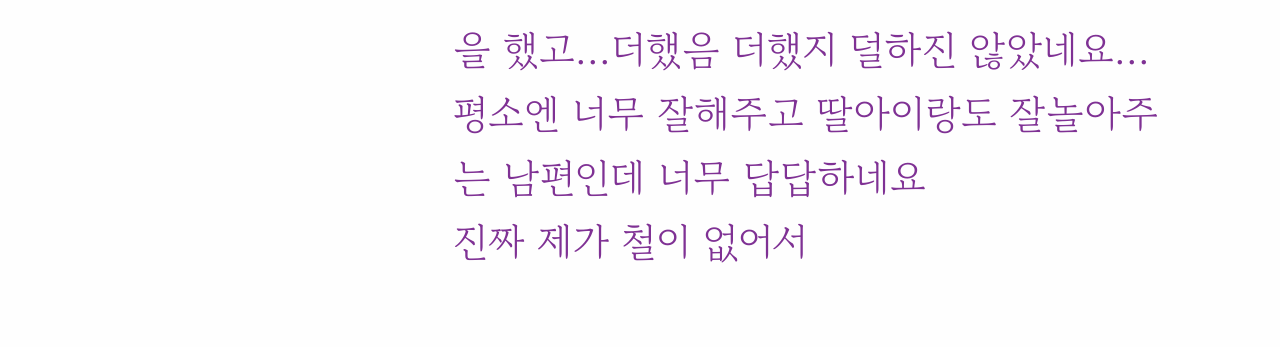을 했고...더했음 더했지 덜하진 않았네요...
평소엔 너무 잘해주고 딸아이랑도 잘놀아주는 남편인데 너무 답답하네요
진짜 제가 철이 없어서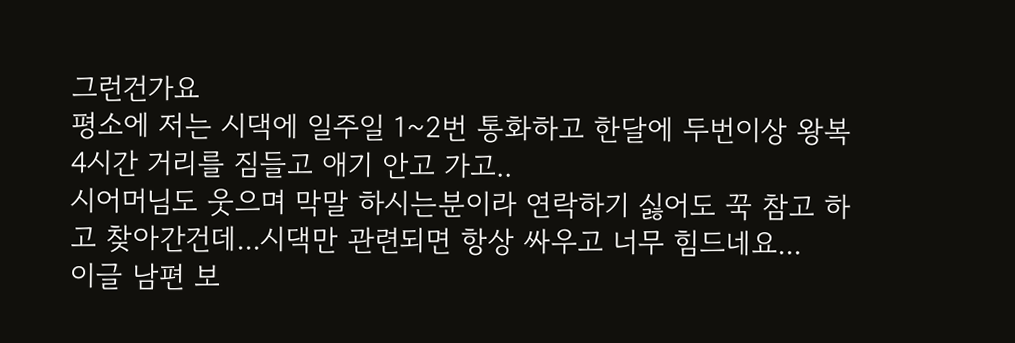그런건가요
평소에 저는 시댁에 일주일 1~2번 통화하고 한달에 두번이상 왕복 4시간 거리를 짐들고 애기 안고 가고..
시어머님도 웃으며 막말 하시는분이라 연락하기 싫어도 꾹 참고 하고 찾아간건데...시댁만 관련되면 항상 싸우고 너무 힘드네요...
이글 남편 보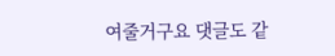여줄거구요 댓글도 같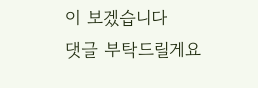이 보겠습니다
댓글 부탁드릴게요